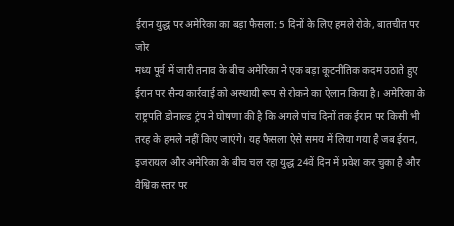ईरान युद्ध पर अमेरिका का बड़ा फैसला: 5 दिनों के लिए हमले रोके, बातचीत पर जोर
मध्य पूर्व में जारी तनाव के बीच अमेरिका ने एक बड़ा कूटनीतिक कदम उठाते हुए ईरान पर सैन्य कार्रवाई को अस्थायी रूप से रोकने का ऐलान किया है। अमेरिका के राष्ट्रपति डोनाल्ड ट्रंप ने घोषणा की है कि अगले पांच दिनों तक ईरान पर किसी भी तरह के हमले नहीं किए जाएंगे। यह फैसला ऐसे समय में लिया गया है जब ईरान, इजरायल और अमेरिका के बीच चल रहा युद्ध 24वें दिन में प्रवेश कर चुका है और वैश्विक स्तर पर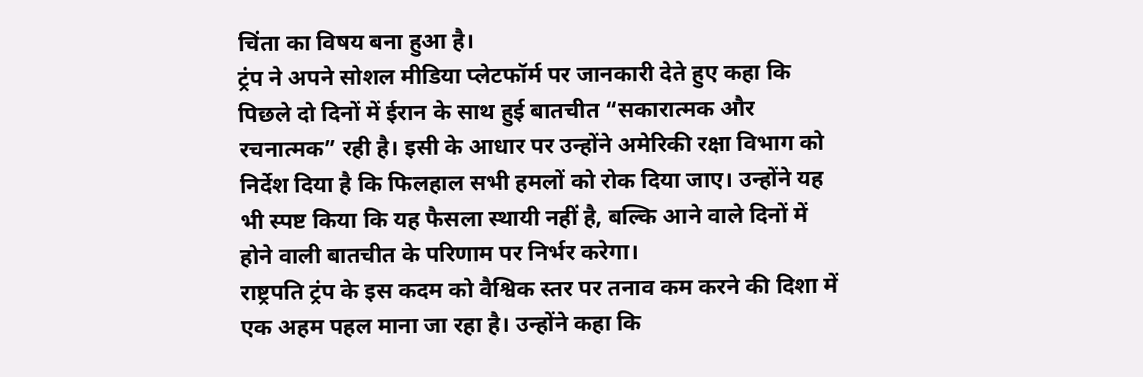चिंता का विषय बना हुआ है।
ट्रंप ने अपने सोशल मीडिया प्लेटफॉर्म पर जानकारी देते हुए कहा कि पिछले दो दिनों में ईरान के साथ हुई बातचीत “सकारात्मक और रचनात्मक” रही है। इसी के आधार पर उन्होंने अमेरिकी रक्षा विभाग को निर्देश दिया है कि फिलहाल सभी हमलों को रोक दिया जाए। उन्होंने यह भी स्पष्ट किया कि यह फैसला स्थायी नहीं है, बल्कि आने वाले दिनों में होने वाली बातचीत के परिणाम पर निर्भर करेगा।
राष्ट्रपति ट्रंप के इस कदम को वैश्विक स्तर पर तनाव कम करने की दिशा में एक अहम पहल माना जा रहा है। उन्होंने कहा कि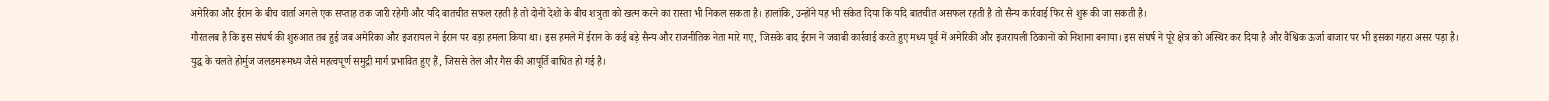अमेरिका और ईरान के बीच वार्ता अगले एक सप्ताह तक जारी रहेगी और यदि बातचीत सफल रहती है तो दोनों देशों के बीच शत्रुता को खत्म करने का रास्ता भी निकल सकता है। हालांकि, उन्होंने यह भी संकेत दिया कि यदि बातचीत असफल रहती है तो सैन्य कार्रवाई फिर से शुरू की जा सकती है।
गौरतलब है कि इस संघर्ष की शुरुआत तब हुई जब अमेरिका और इजरायल ने ईरान पर बड़ा हमला किया था। इस हमले में ईरान के कई बड़े सैन्य और राजनीतिक नेता मारे गए, जिसके बाद ईरान ने जवाबी कार्रवाई करते हुए मध्य पूर्व में अमेरिकी और इजरायली ठिकानों को निशाना बनाया। इस संघर्ष ने पूरे क्षेत्र को अस्थिर कर दिया है और वैश्विक ऊर्जा बाजार पर भी इसका गहरा असर पड़ा है।
युद्ध के चलते होर्मुज जलडमरूमध्य जैसे महत्वपूर्ण समुद्री मार्ग प्रभावित हुए हैं, जिससे तेल और गैस की आपूर्ति बाधित हो गई है।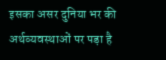इसका असर दुनिया भर की अर्थव्यवस्थाओं पर पड़ा है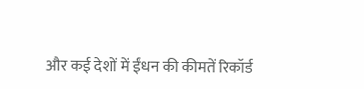और कई देशों में ईंधन की कीमतें रिकॉर्ड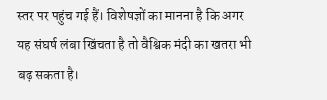स्तर पर पहुंच गई हैं। विशेषज्ञों का मानना है कि अगर यह संघर्ष लंबा खिंचता है तो वैश्विक मंदी का खतरा भी बढ़ सकता है।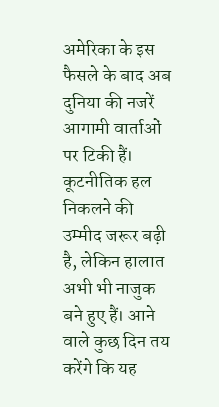अमेरिका के इस फैसले के बाद अब दुनिया की नजरें आगामी वार्ताओं पर टिकी हैं। कूटनीतिक हल निकलने की उम्मीद जरूर बढ़ी है, लेकिन हालात अभी भी नाजुक बने हुए हैं। आने वाले कुछ दिन तय करेंगे कि यह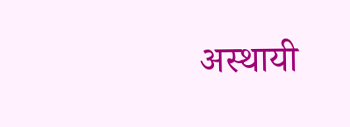अस्थायी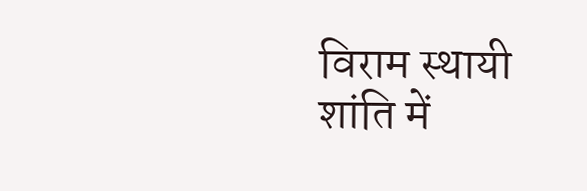विराम स्थायी शांति में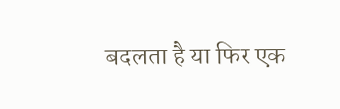बदलता है या फिर एक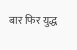बार फिर युद्ध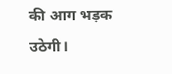की आग भड़क उठेगी।